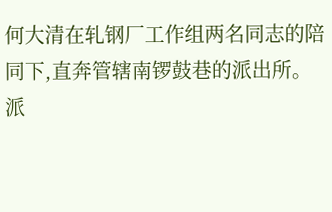何大清在轧钢厂工作组两名同志的陪同下,直奔管辖南锣鼓巷的派出所。
派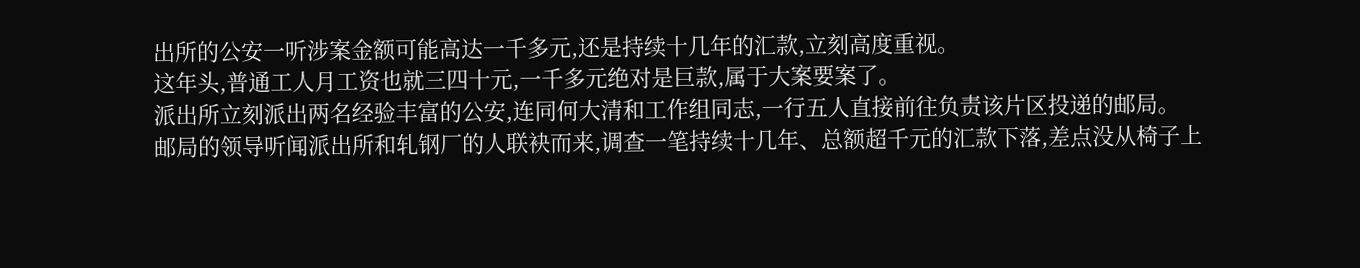出所的公安一听涉案金额可能高达一千多元,还是持续十几年的汇款,立刻高度重视。
这年头,普通工人月工资也就三四十元,一千多元绝对是巨款,属于大案要案了。
派出所立刻派出两名经验丰富的公安,连同何大清和工作组同志,一行五人直接前往负责该片区投递的邮局。
邮局的领导听闻派出所和轧钢厂的人联袂而来,调查一笔持续十几年、总额超千元的汇款下落,差点没从椅子上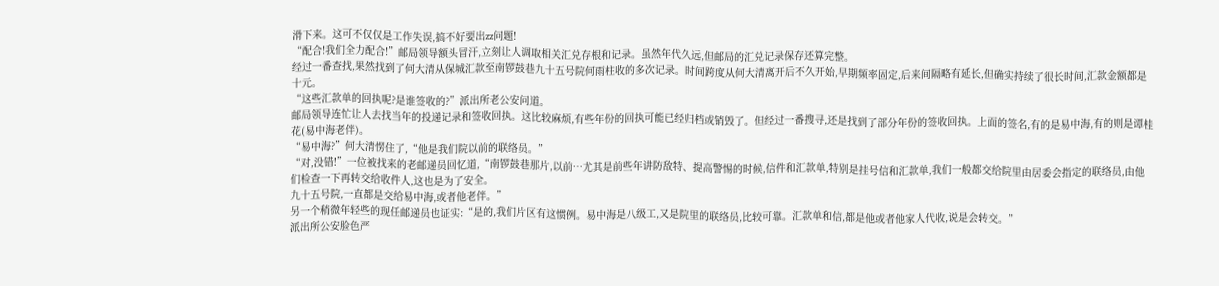滑下来。这可不仅仅是工作失误,搞不好要出zz问题!
“配合!我们全力配合!”邮局领导额头冒汗,立刻让人调取相关汇兑存根和记录。虽然年代久远,但邮局的汇兑记录保存还算完整。
经过一番查找,果然找到了何大清从保城汇款至南锣鼓巷九十五号院何雨柱收的多次记录。时间跨度从何大清离开后不久开始,早期频率固定,后来间隔略有延长,但确实持续了很长时间,汇款金额都是十元。
“这些汇款单的回执呢?是谁签收的?”派出所老公安问道。
邮局领导连忙让人去找当年的投递记录和签收回执。这比较麻烦,有些年份的回执可能已经归档或销毁了。但经过一番搜寻,还是找到了部分年份的签收回执。上面的签名,有的是易中海,有的则是谭桂花(易中海老伴)。
“易中海?”何大清愣住了,“他是我们院以前的联络员。”
“对,没错!”一位被找来的老邮递员回忆道,“南锣鼓巷那片,以前…尤其是前些年讲防敌特、提高警惕的时候,信件和汇款单,特别是挂号信和汇款单,我们一般都交给院里由居委会指定的联络员,由他们检查一下再转交给收件人,这也是为了安全。
九十五号院,一直都是交给易中海,或者他老伴。”
另一个稍微年轻些的现任邮递员也证实:“是的,我们片区有这惯例。易中海是八级工,又是院里的联络员,比较可靠。汇款单和信,都是他或者他家人代收,说是会转交。”
派出所公安脸色严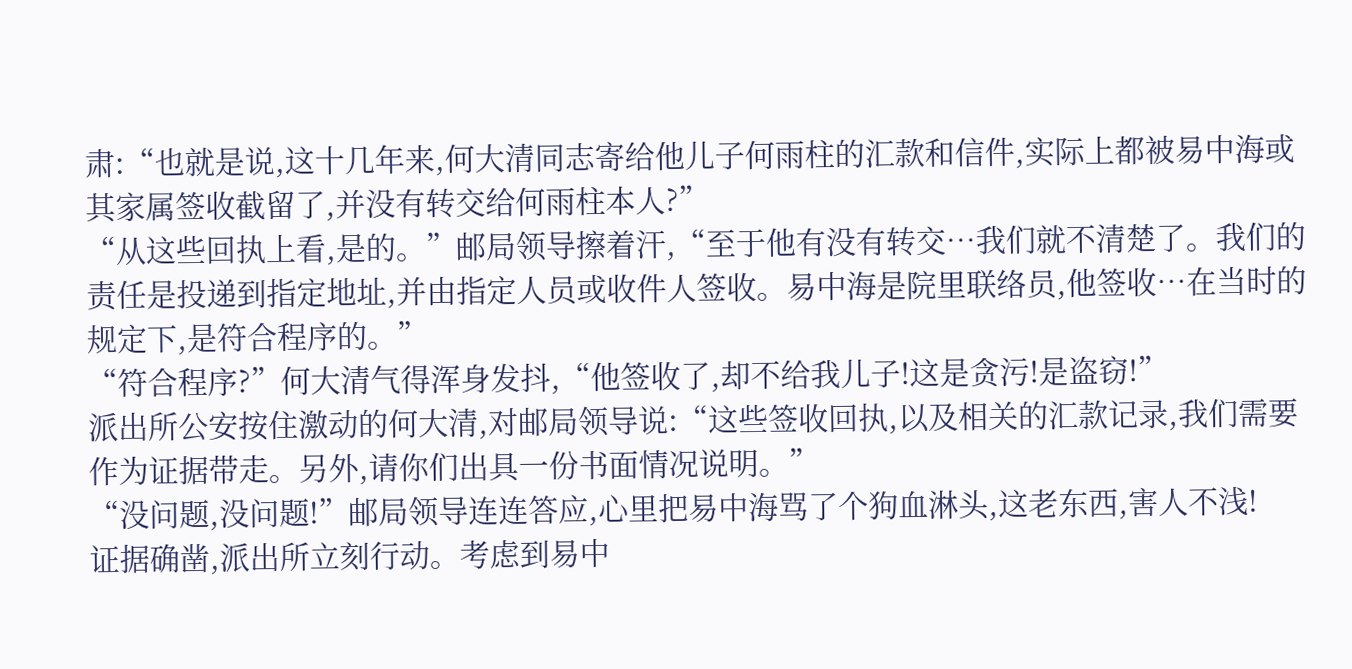肃:“也就是说,这十几年来,何大清同志寄给他儿子何雨柱的汇款和信件,实际上都被易中海或其家属签收截留了,并没有转交给何雨柱本人?”
“从这些回执上看,是的。”邮局领导擦着汗,“至于他有没有转交…我们就不清楚了。我们的责任是投递到指定地址,并由指定人员或收件人签收。易中海是院里联络员,他签收…在当时的规定下,是符合程序的。”
“符合程序?”何大清气得浑身发抖,“他签收了,却不给我儿子!这是贪污!是盗窃!”
派出所公安按住激动的何大清,对邮局领导说:“这些签收回执,以及相关的汇款记录,我们需要作为证据带走。另外,请你们出具一份书面情况说明。”
“没问题,没问题!”邮局领导连连答应,心里把易中海骂了个狗血淋头,这老东西,害人不浅!
证据确凿,派出所立刻行动。考虑到易中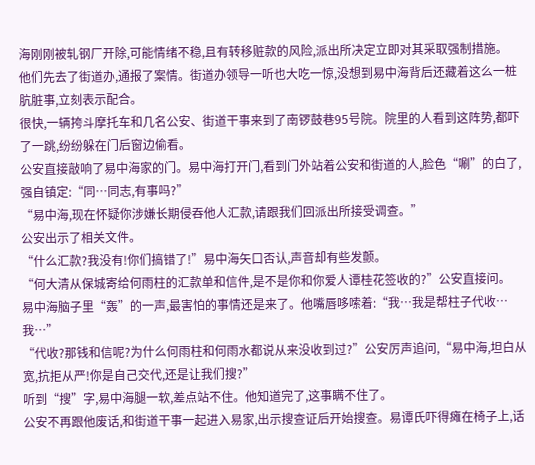海刚刚被轧钢厂开除,可能情绪不稳,且有转移赃款的风险,派出所决定立即对其采取强制措施。
他们先去了街道办,通报了案情。街道办领导一听也大吃一惊,没想到易中海背后还藏着这么一桩肮脏事,立刻表示配合。
很快,一辆挎斗摩托车和几名公安、街道干事来到了南锣鼓巷95号院。院里的人看到这阵势,都吓了一跳,纷纷躲在门后窗边偷看。
公安直接敲响了易中海家的门。易中海打开门,看到门外站着公安和街道的人,脸色“唰”的白了,强自镇定:“同…同志,有事吗?”
“易中海,现在怀疑你涉嫌长期侵吞他人汇款,请跟我们回派出所接受调查。”
公安出示了相关文件。
“什么汇款?我没有!你们搞错了!”易中海矢口否认,声音却有些发颤。
“何大清从保城寄给何雨柱的汇款单和信件,是不是你和你爱人谭桂花签收的?”公安直接问。
易中海脑子里“轰”的一声,最害怕的事情还是来了。他嘴唇哆嗦着:“我…我是帮柱子代收…我…”
“代收?那钱和信呢?为什么何雨柱和何雨水都说从来没收到过?”公安厉声追问,“易中海,坦白从宽,抗拒从严!你是自己交代,还是让我们搜?”
听到“搜”字,易中海腿一软,差点站不住。他知道完了,这事瞒不住了。
公安不再跟他废话,和街道干事一起进入易家,出示搜查证后开始搜查。易谭氏吓得瘫在椅子上,话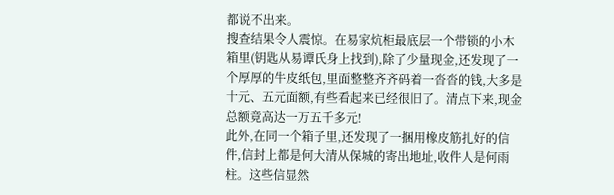都说不出来。
搜查结果令人震惊。在易家炕柜最底层一个带锁的小木箱里(钥匙从易谭氏身上找到),除了少量现金,还发现了一个厚厚的牛皮纸包,里面整整齐齐码着一沓沓的钱,大多是十元、五元面额,有些看起来已经很旧了。清点下来,现金总额竟高达一万五千多元!
此外,在同一个箱子里,还发现了一捆用橡皮筋扎好的信件,信封上都是何大清从保城的寄出地址,收件人是何雨柱。这些信显然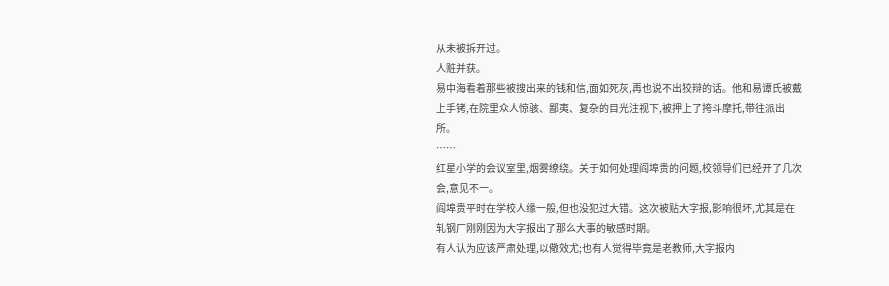从未被拆开过。
人赃并获。
易中海看着那些被搜出来的钱和信,面如死灰,再也说不出狡辩的话。他和易谭氏被戴上手铐,在院里众人惊骇、鄙夷、复杂的目光注视下,被押上了挎斗摩托,带往派出所。
……
红星小学的会议室里,烟雾缭绕。关于如何处理阎埠贵的问题,校领导们已经开了几次会,意见不一。
阎埠贵平时在学校人缘一般,但也没犯过大错。这次被贴大字报,影响很坏,尤其是在轧钢厂刚刚因为大字报出了那么大事的敏感时期。
有人认为应该严肃处理,以儆效尤;也有人觉得毕竟是老教师,大字报内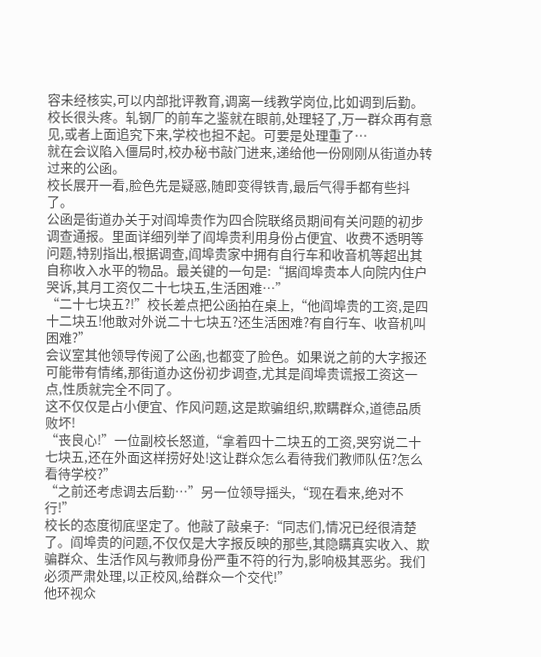容未经核实,可以内部批评教育,调离一线教学岗位,比如调到后勤。
校长很头疼。轧钢厂的前车之鉴就在眼前,处理轻了,万一群众再有意见,或者上面追究下来,学校也担不起。可要是处理重了…
就在会议陷入僵局时,校办秘书敲门进来,递给他一份刚刚从街道办转过来的公函。
校长展开一看,脸色先是疑惑,随即变得铁青,最后气得手都有些抖了。
公函是街道办关于对阎埠贵作为四合院联络员期间有关问题的初步调查通报。里面详细列举了阎埠贵利用身份占便宜、收费不透明等问题,特别指出,根据调查,阎埠贵家中拥有自行车和收音机等超出其自称收入水平的物品。最关键的一句是:“据阎埠贵本人向院内住户哭诉,其月工资仅二十七块五,生活困难…”
“二十七块五?!”校长差点把公函拍在桌上,“他阎埠贵的工资,是四十二块五!他敢对外说二十七块五?还生活困难?有自行车、收音机叫困难?”
会议室其他领导传阅了公函,也都变了脸色。如果说之前的大字报还可能带有情绪,那街道办这份初步调查,尤其是阎埠贵谎报工资这一点,性质就完全不同了。
这不仅仅是占小便宜、作风问题,这是欺骗组织,欺瞒群众,道德品质败坏!
“丧良心!”一位副校长怒道,“拿着四十二块五的工资,哭穷说二十七块五,还在外面这样捞好处!这让群众怎么看待我们教师队伍?怎么看待学校?”
“之前还考虑调去后勤…”另一位领导摇头,“现在看来,绝对不行!”
校长的态度彻底坚定了。他敲了敲桌子:“同志们,情况已经很清楚了。阎埠贵的问题,不仅仅是大字报反映的那些,其隐瞒真实收入、欺骗群众、生活作风与教师身份严重不符的行为,影响极其恶劣。我们必须严肃处理,以正校风,给群众一个交代!”
他环视众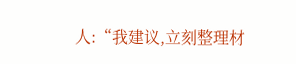人:“我建议,立刻整理材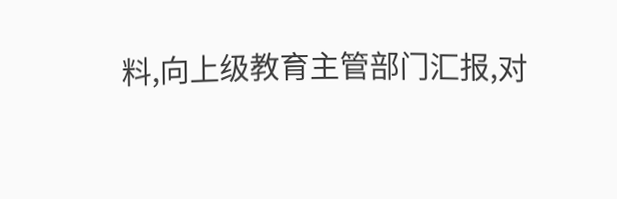料,向上级教育主管部门汇报,对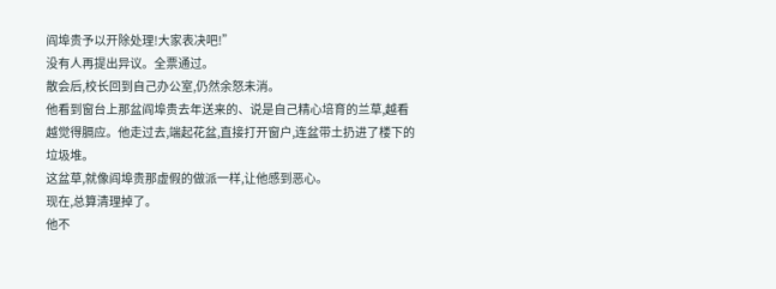阎埠贵予以开除处理!大家表决吧!”
没有人再提出异议。全票通过。
散会后,校长回到自己办公室,仍然余怒未消。
他看到窗台上那盆阎埠贵去年送来的、说是自己精心培育的兰草,越看越觉得膈应。他走过去,端起花盆,直接打开窗户,连盆带土扔进了楼下的垃圾堆。
这盆草,就像阎埠贵那虚假的做派一样,让他感到恶心。
现在,总算清理掉了。
他不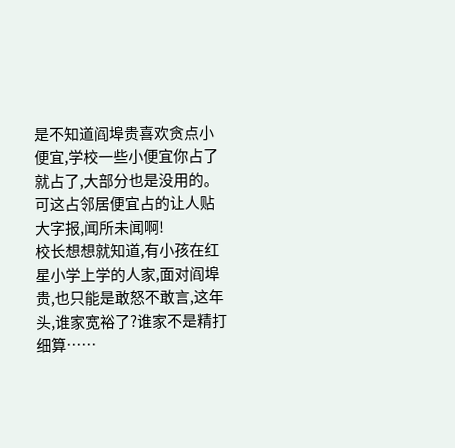是不知道阎埠贵喜欢贪点小便宜,学校一些小便宜你占了就占了,大部分也是没用的。
可这占邻居便宜占的让人贴大字报,闻所未闻啊!
校长想想就知道,有小孩在红星小学上学的人家,面对阎埠贵,也只能是敢怒不敢言,这年头,谁家宽裕了?谁家不是精打细算……